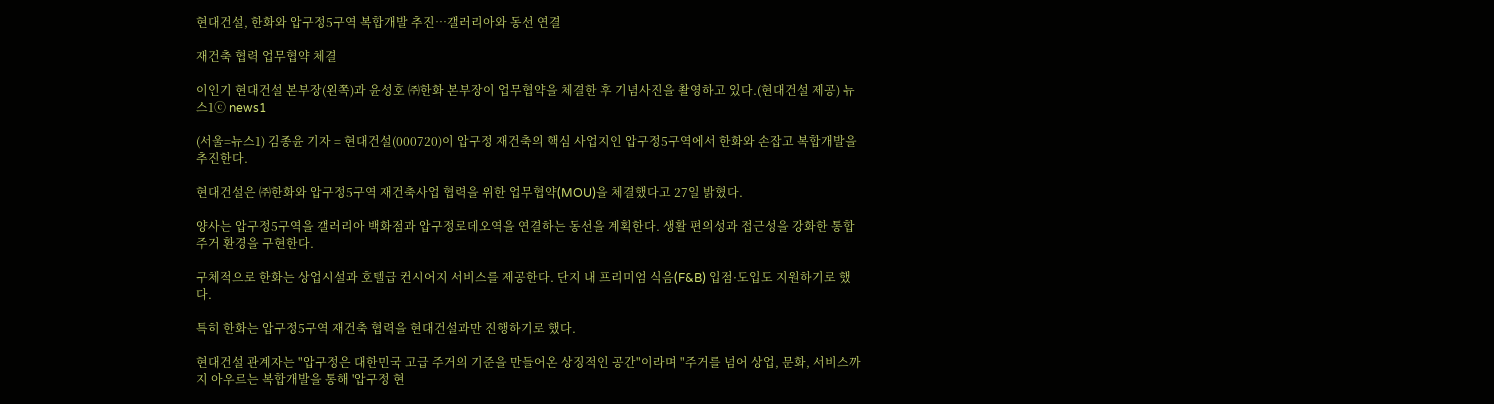현대건설, 한화와 압구정5구역 복합개발 추진…갤러리아와 동선 연결

재건축 협력 업무협약 체결

이인기 현대건설 본부장(왼쪽)과 윤성호 ㈜한화 본부장이 업무협약을 체결한 후 기념사진을 촬영하고 있다.(현대건설 제공) 뉴스1ⓒ news1

(서울=뉴스1) 김종윤 기자 = 현대건설(000720)이 압구정 재건축의 핵심 사업지인 압구정5구역에서 한화와 손잡고 복합개발을 추진한다.

현대건설은 ㈜한화와 압구정5구역 재건축사업 협력을 위한 업무협약(MOU)을 체결했다고 27일 밝혔다.

양사는 압구정5구역을 갤러리아 백화점과 압구정로데오역을 연결하는 동선을 계획한다. 생활 편의성과 접근성을 강화한 통합 주거 환경을 구현한다.

구체적으로 한화는 상업시설과 호텔급 컨시어지 서비스를 제공한다. 단지 내 프리미엄 식음(F&B) 입점·도입도 지원하기로 했다.

특히 한화는 압구정5구역 재건축 협력을 현대건설과만 진행하기로 했다.

현대건설 관계자는 "압구정은 대한민국 고급 주거의 기준을 만들어온 상징적인 공간"이라며 "주거를 넘어 상업, 문화, 서비스까지 아우르는 복합개발을 통해 '압구정 현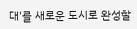대'를 새로운 도시로 완성할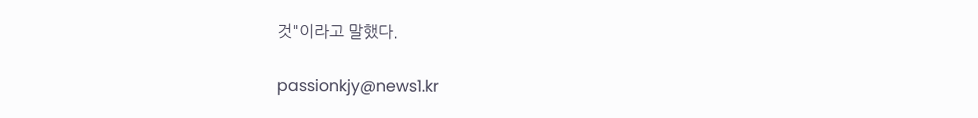것"이라고 말했다.

passionkjy@news1.kr